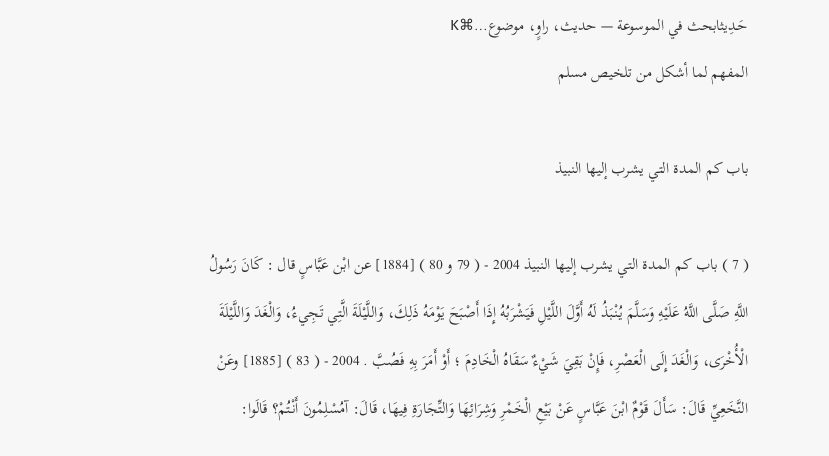حَـدِيثابحث في الموسوعة — حديث، راوٍ، موضوع…⌘K
المفهم لما أشكل من تلخيص مسلم

باب كم المدة التي يشرب إليها النبيذ

( 7 ) باب كم المدة التي يشرب إليها النبيذ 2004 - ( 79 و 80 ) [1884] عن ابْن عَبَّاسٍ قال : كَانَ رَسُولُ اللَّهِ صَلَّى اللَّهُ عَلَيْهِ وَسَلَّمَ يُنْبَذُ لَهُ أَوَّلَ اللَّيْلِ فَيَشْرَبُهُ إِذَا أَصْبَحَ يَوْمَهُ ذَلِكَ، وَاللَّيْلَةَ الَّتِي تَجِيءُ، وَالْغَدَ وَاللَّيْلَةَ الْأُخْرَى، وَالْغَدَ إِلَى الْعَصْرِ، فَإِنْ بَقِيَ شَيْءٌ سَقَاهُ الْخَادِمَ ؛ أَوْ أَمَرَ بِهِ فَصُبَّ . 2004 - ( 83 ) [1885] وعَنْ النَّخَعِيِّ قَالَ: سَأَلَ قَوْمٌ ابْنَ عَبَّاسٍ عَنْ بَيْعِ الْخَمْرِ وَشِرَائِهَا وَالتِّجَارَةِ فِيهَا، قَالَ: آمُسْلِمُونَ أَنْتُمْ؟ قَالَوا: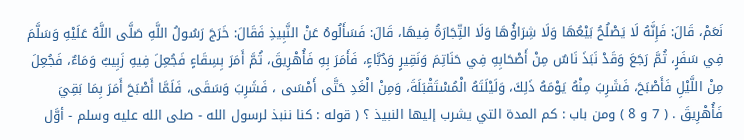نَعَمْ، قَالَ: فَإِنَّهُ لَا يَصْلُحُ بَيْعُهَا وَلَا شِرَاؤُهَا وَلَا التِّجَارَةُ فِيهَا، قَالَ: فَسَأَلُوهُ عَنْ النَّبِيذِ فَقَالَ: خَرَجَ رَسُولُ اللَّهِ صَلَّى اللَّهُ عَلَيْهِ وَسَلَّمَ فِي سَفَرٍ، ثُمَّ رَجَعَ وَقَدْ نَبَذَ نَاسٌ مِنْ أَصْحَابِهِ فِي حَنَاتِمَ وَنَقِيرٍ وَدُبَّاءٍ، فَأَمَرَ بِهِ فَأُهْرِيقَ، ثُمَّ أَمَرَ بِسِقَاءٍ فَجُعِلَ فِيهِ زَبِيبٌ وَمَاءٌ، فَجُعِلَ مِنْ اللَّيْلِ فَأَصْبَحَ، فَشَرِبَ مِنْهُ يَوْمَهُ ذَلِكَ، وَلَيْلَتَهُ الْمُسْتَقْبَلَةَ، وَمِنْ الْغَدِ حَتَّى أَمْسَى ، فَشَرِبَ وَسَقَى، فَلَمَّا أَصْبَحَ أَمَرَ بِمَا بَقِيَ فَأُهْرِيقَ . ( 7 و 8 ) ومن باب : كم المدة التي يشرب إليها النبيذ ؟ ( قوله : كنا ننبذ لرسول الله - صلى الله عليه وسلم - أوَّل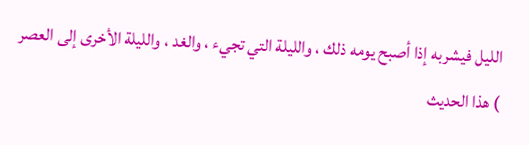الليل فيشربه إذا أصبح يومه ذلك ، والليلة التي تجيء ، والغد ، والليلة الأخرى إلى العصر ) هذا الحديث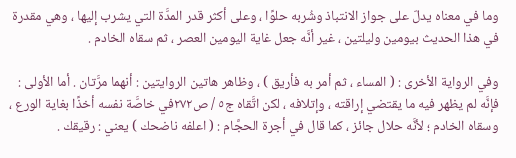وما في معناه يدلّ على جواز الانتباذ وشُربه حلوًا ، وعلى أكثر قدر المدَّة التي يشرب إليها ، وهي مقدرة في هذا الحديث بيومين وليلتين ، غير أنَّه جعل غاية اليومين العصر ، ثم سقاه الخادم .

وفي الرواية الأخرى : ( المساء ، ثم أمر به فأريق ) ، وظاهر هاتين الروايتين : أنهما مرَّتان . أما الأولى : فإنَّه لم يظهر فيه ما يقتضي إراقته ، وإتلافه ، لكن اتَّقاه ج٥ / ص٢٧٢في خاصَّة نفسه أخذًا بغاية الورع ، وسقاه الخادم ؛ لأنَّه حلال جائز ، كما قال في أجرة الحجَّام : ( اعلفه ناضحك ) يعني : رقيقك .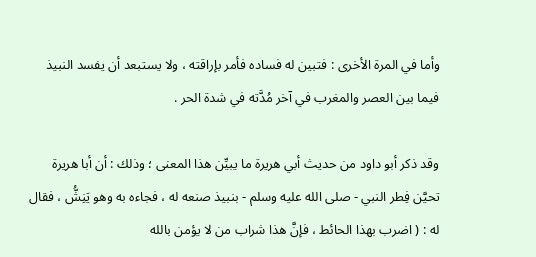وأما في المرة الأخرى : فتبين له فساده فأمر بإراقته ، ولا يستبعد أن يفسد النبيذ فيما بين العصر والمغرب في آخر مُدَّته في شدة الحر .

وقد ذكر أبو داود من حديث أبي هريرة ما يبيِّن هذا المعنى ؛ وذلك : أن أبا هريرة تحيَّن فِطر النبي - صلى الله عليه وسلم - بنبيذ صنعه له ، فجاءه به وهو يَنِشُّ ، فقال له : ( اضرب بهذا الحائط ، فإنَّ هذا شراب من لا يؤمن بالله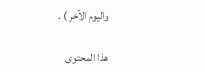واليوم الآخر ) .

هذا المحتوى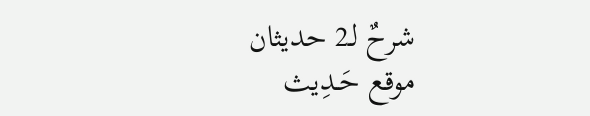شرحٌ لـ2 حديثان
موقع حَـدِيث